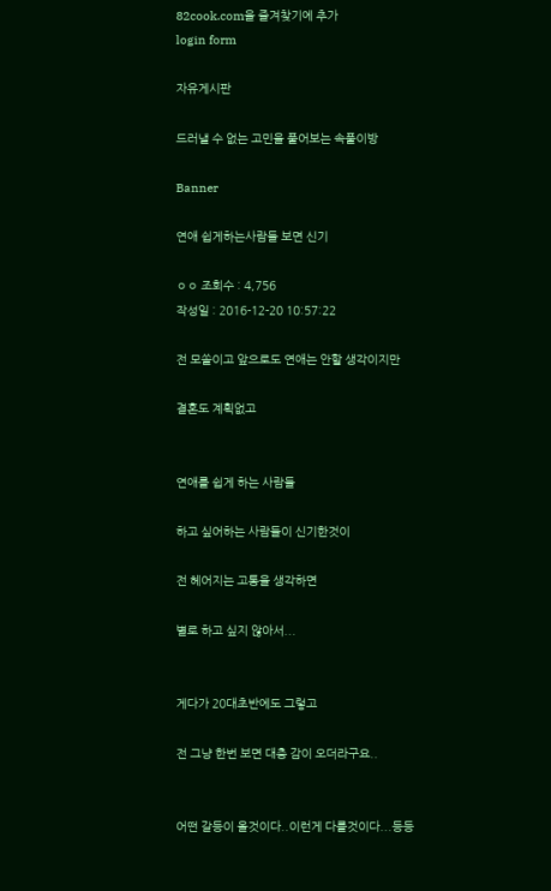82cook.com을 즐겨찾기에 추가
login form

자유게시판

드러낼 수 없는 고민을 풀어보는 속풀이방

Banner

연애 쉽게하는사람들 보면 신기

ㅇㅇ 조회수 : 4,756
작성일 : 2016-12-20 10:57:22

전 모쏠이고 앞으로도 연애는 안할 생각이지만

결혼도 계획없고


연애를 쉽게 하는 사람들

하고 싶어하는 사람들이 신기한것이

전 헤어지는 고통을 생각하면

별로 하고 싶지 않아서...


게다가 20대초반에도 그렇고

전 그냥 한번 보면 대충 감이 오더라구요..


어떤 갈등이 올것이다..이런게 다를것이다...등등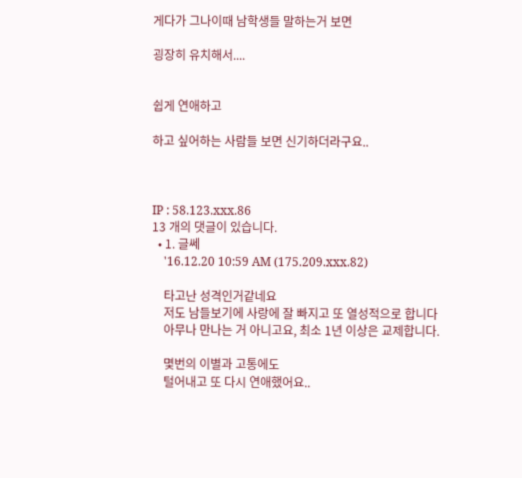게다가 그나이때 남학생들 말하는거 보면

굉장히 유치해서....


쉽게 연애하고

하고 싶어하는 사람들 보면 신기하더라구요..



IP : 58.123.xxx.86
13 개의 댓글이 있습니다.
  • 1. 글쎄
    '16.12.20 10:59 AM (175.209.xxx.82)

    타고난 성격인거같네요
    저도 남들보기에 사랑에 잘 빠지고 또 열성적으로 합니다
    아무나 만나는 거 아니고요, 최소 1년 이상은 교제합니다.

    몇번의 이별과 고통에도
    털어내고 또 다시 연애했어요..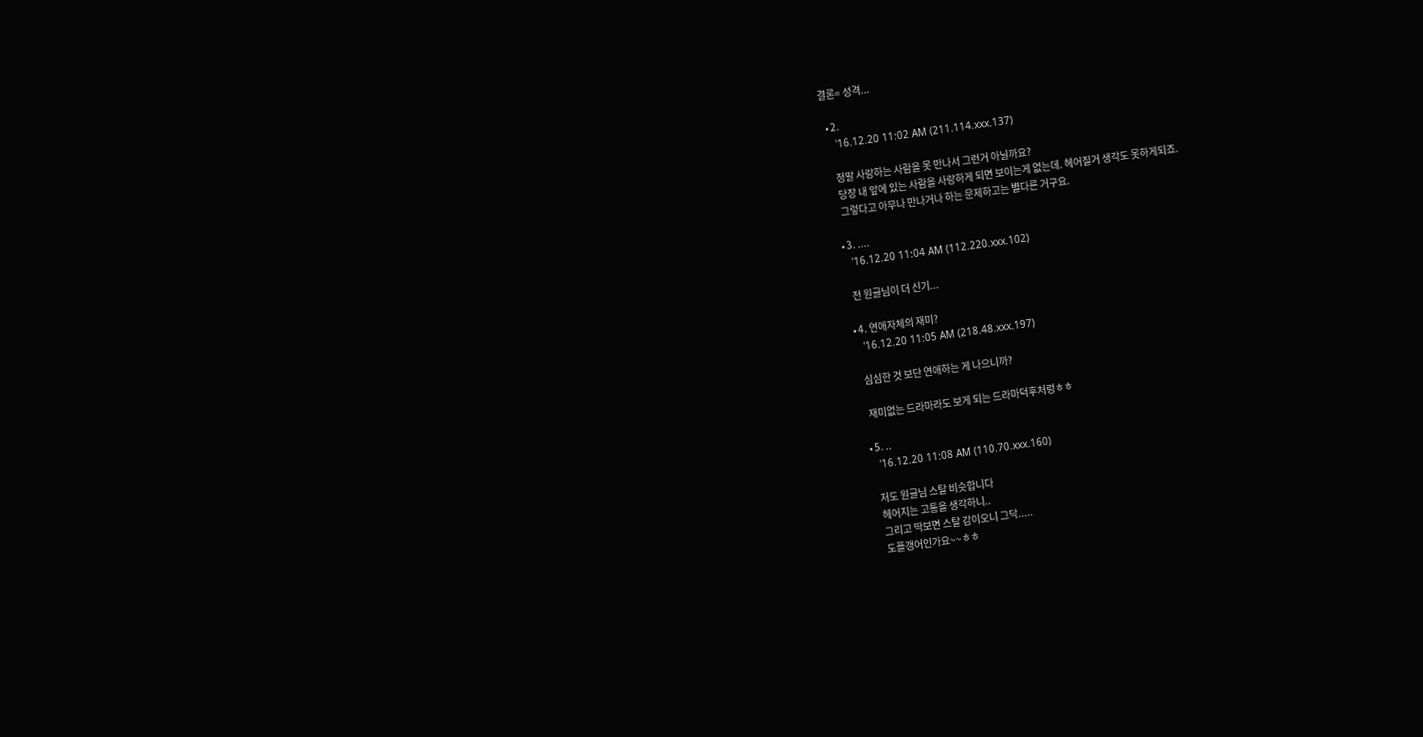결론= 성격...

  • 2.
    '16.12.20 11:02 AM (211.114.xxx.137)

    정말 사랑하는 사람을 못 만나서 그런거 아닐까요?
    당장 내 앞에 있는 사람을 사랑하게 되면 보이는게 없는데. 헤어질거 생각도 못하게되죠.
    그렇다고 아무나 만나거나 하는 문제하고는 별다른 거구요.

  • 3. ....
    '16.12.20 11:04 AM (112.220.xxx.102)

    전 원글님이 더 신기...

  • 4. 연애자체의 재미?
    '16.12.20 11:05 AM (218.48.xxx.197)

    심심한 것 보단 연애하는 게 나으니까?

    재미없는 드라마라도 보게 되는 드라마덕후처렁ㅎㅎ

  • 5. ..
    '16.12.20 11:08 AM (110.70.xxx.160)

    저도 원글님 스탈 비슷합니다
    헤어지는 고통을 생각하니..
    그리고 딱보면 스탈 감이오니 그닥.....
    도플갱어인가요~~ㅎㅎ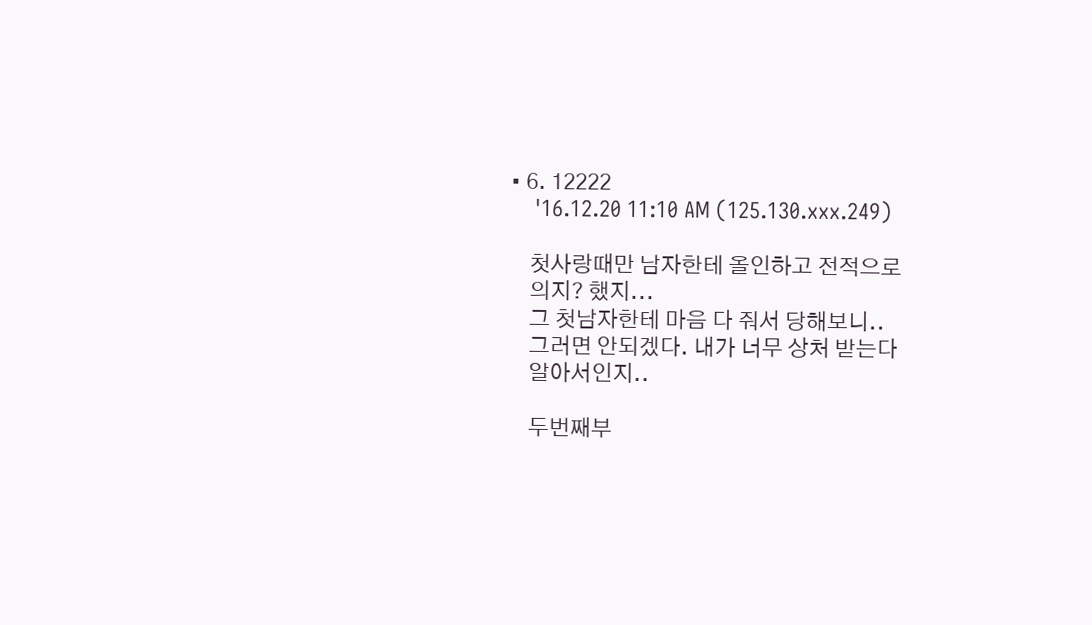• 6. 12222
    '16.12.20 11:10 AM (125.130.xxx.249)

    첫사랑때만 남자한테 올인하고 전적으로
    의지? 했지...
    그 첫남자한테 마음 다 줘서 당해보니..
    그러면 안되겠다. 내가 너무 상처 받는다
    알아서인지..

    두번째부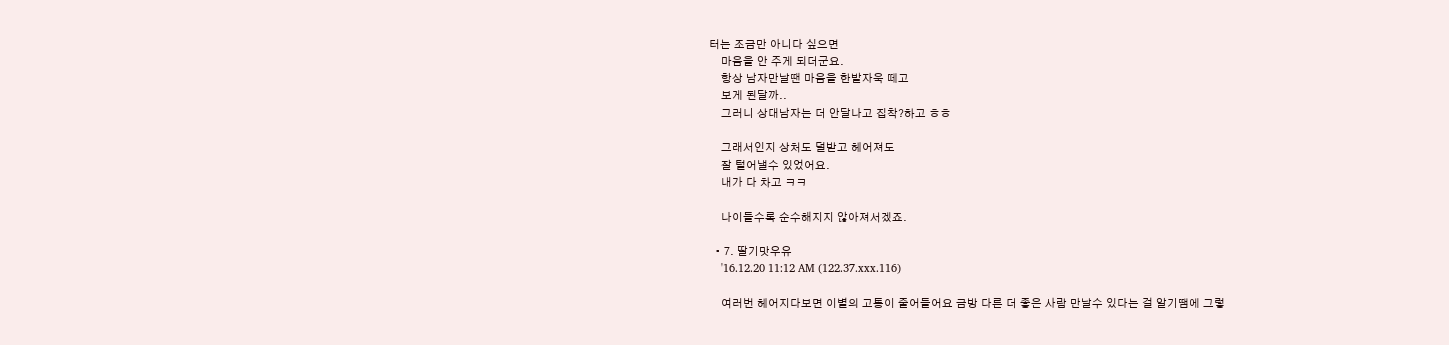터는 조금만 아니다 싶으면
    마음을 안 주게 되더군요.
    항상 남자만날땐 마음을 한발자욱 떼고
    보게 된달까..
    그러니 상대남자는 더 안달나고 집착?하고 ㅎㅎ

    그래서인지 상처도 덜받고 헤어져도
    잘 털어낼수 있었어요.
    내가 다 차고 ㅋㅋ

    나이들수록 순수해지지 않아져서겠죠.

  • 7. 딸기맛우유
    '16.12.20 11:12 AM (122.37.xxx.116)

    여러번 헤어지다보면 이별의 고통이 줄어들어요 금방 다른 더 좋은 사람 만날수 있다는 걸 알기땜에 그렇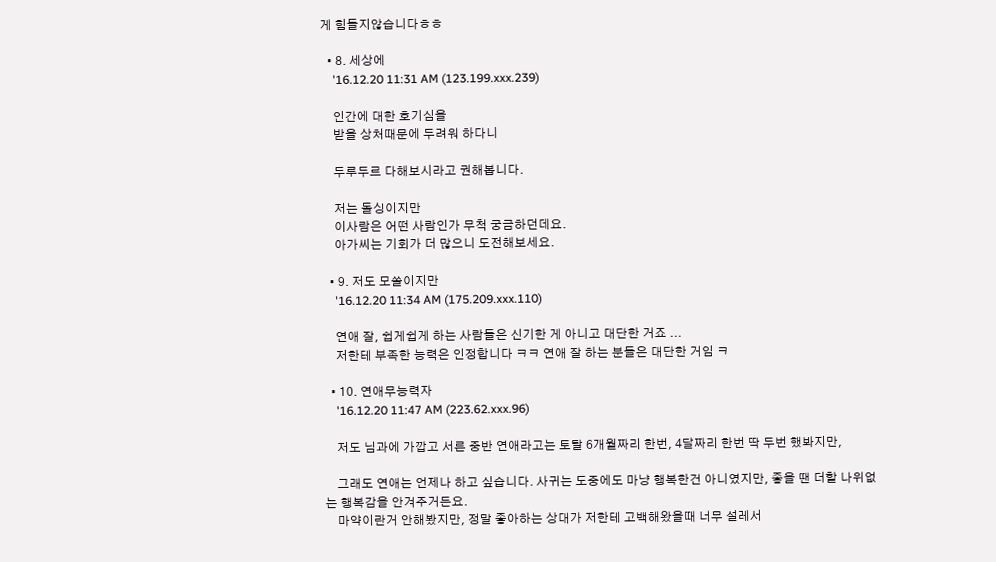게 힘들지않습니다ㅎㅎ

  • 8. 세상에
    '16.12.20 11:31 AM (123.199.xxx.239)

    인간에 대한 호기심을
    받을 상처때문에 두려워 하다니

    두루두르 다해보시라고 권해봅니다.

    저는 돌싱이지만
    이사람은 어떤 사람인가 무척 궁금하던데요.
    아가씨는 기회가 더 많으니 도전해보세요.

  • 9. 저도 모쏠이지만
    '16.12.20 11:34 AM (175.209.xxx.110)

    연애 잘, 쉽게쉽게 하는 사람들은 신기한 게 아니고 대단한 거죠 ...
    저한테 부족한 능력은 인정합니다 ㅋㅋ 연애 잘 하는 분들은 대단한 거임 ㅋ

  • 10. 연애무능력자
    '16.12.20 11:47 AM (223.62.xxx.96)

    저도 님과에 가깝고 서른 중반 연애라고는 토탈 6개월짜리 한번, 4달짜리 한번 딱 두번 했봐지만,

    그래도 연애는 언제나 하고 싶습니다. 사귀는 도중에도 마냥 행복한건 아니였지만, 좋을 땐 더할 나위없는 행복감을 안겨주거든요.
    마약이란거 안해봤지만, 정말 좋아하는 상대가 저한테 고백해왔을때 너무 설레서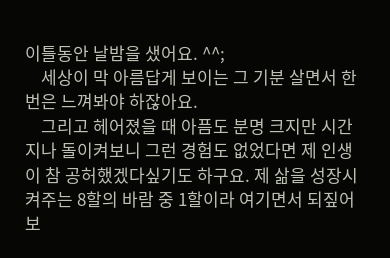이틀동안 날밤을 샜어요. ^^;
    세상이 막 아름답게 보이는 그 기분 살면서 한번은 느껴봐야 하잖아요.
    그리고 헤어졌을 때 아픔도 분명 크지만 시간 지나 돌이켜보니 그런 경험도 없었다면 제 인생이 참 공허했겠다싶기도 하구요. 제 삶을 성장시켜주는 8할의 바람 중 1할이라 여기면서 되짚어보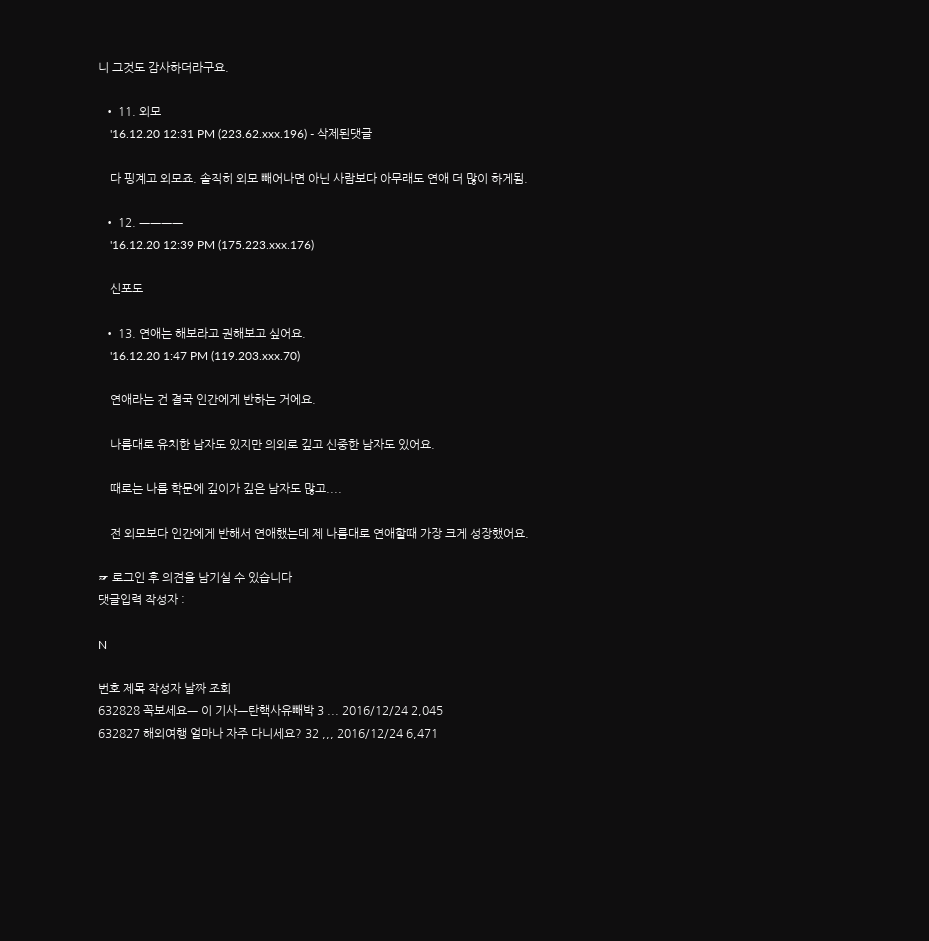니 그것도 감사하더라구요.

  • 11. 외모
    '16.12.20 12:31 PM (223.62.xxx.196) - 삭제된댓글

    다 핑계고 외모죠. 솔직히 외모 빼어나면 아닌 사람보다 아무래도 연애 더 많이 하게됨.

  • 12. ㅡㅡㅡㅡ
    '16.12.20 12:39 PM (175.223.xxx.176)

    신포도

  • 13. 연애는 해보라고 권해보고 싶어요.
    '16.12.20 1:47 PM (119.203.xxx.70)

    연애라는 건 결국 인간에게 반하는 거에요.

    나름대로 유치한 남자도 있지만 의외로 깊고 신중한 남자도 있어요.

    때로는 나름 학문에 깊이가 깊은 남자도 많고....

    전 외모보다 인간에게 반해서 연애했는데 제 나름대로 연애할때 가장 크게 성장했어요.

☞ 로그인 후 의견을 남기실 수 있습니다
댓글입력 작성자 :

N

번호 제목 작성자 날짜 조회
632828 꼭보세요ㅡ 이 기사ㅡ탄핵사유빼박 3 ... 2016/12/24 2,045
632827 해외여행 얼마나 자주 다니세요? 32 ,,, 2016/12/24 6,471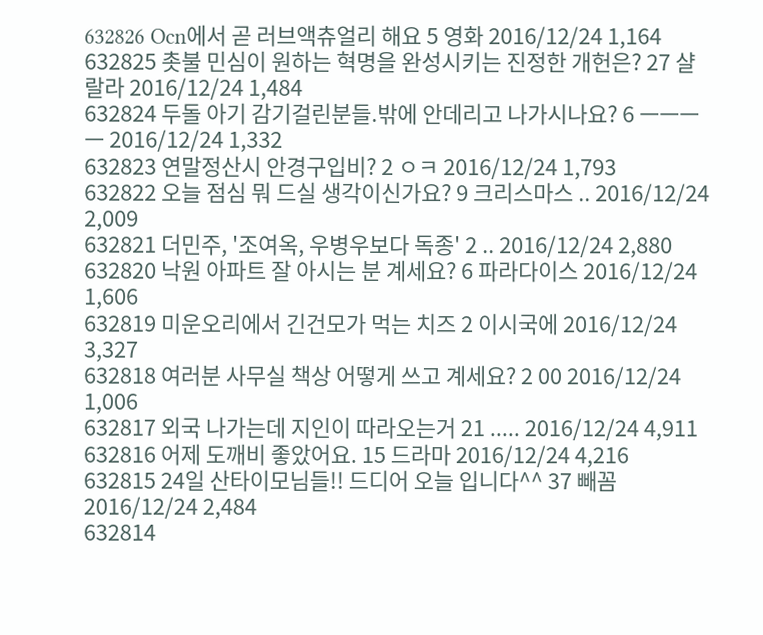632826 Ocn에서 곧 러브액츄얼리 해요 5 영화 2016/12/24 1,164
632825 촛불 민심이 원하는 혁명을 완성시키는 진정한 개헌은? 27 샬랄라 2016/12/24 1,484
632824 두돌 아기 감기걸린분들.밖에 안데리고 나가시나요? 6 ㅡㅡㅡㅡ 2016/12/24 1,332
632823 연말정산시 안경구입비? 2 ㅇㅋ 2016/12/24 1,793
632822 오늘 점심 뭐 드실 생각이신가요? 9 크리스마스 .. 2016/12/24 2,009
632821 더민주, '조여옥, 우병우보다 독종' 2 .. 2016/12/24 2,880
632820 낙원 아파트 잘 아시는 분 계세요? 6 파라다이스 2016/12/24 1,606
632819 미운오리에서 긴건모가 먹는 치즈 2 이시국에 2016/12/24 3,327
632818 여러분 사무실 책상 어떻게 쓰고 계세요? 2 00 2016/12/24 1,006
632817 외국 나가는데 지인이 따라오는거 21 ..... 2016/12/24 4,911
632816 어제 도깨비 좋았어요. 15 드라마 2016/12/24 4,216
632815 24일 산타이모님들!! 드디어 오늘 입니다^^ 37 빼꼼 2016/12/24 2,484
632814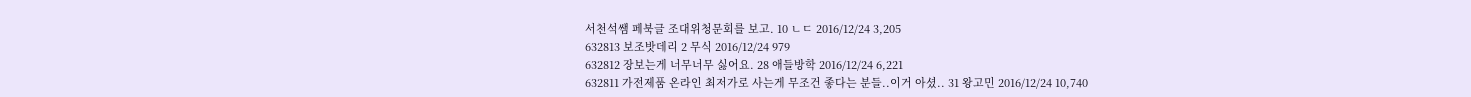서천석쌤 페북글 조대위청문회를 보고. 10 ㄴㄷ 2016/12/24 3,205
632813 보조밧데리 2 무식 2016/12/24 979
632812 장보는게 너무너무 싫어요. 28 애들방학 2016/12/24 6,221
632811 가전제품 온라인 최저가로 사는게 무조건 좋다는 분들..이거 아셨.. 31 왕고민 2016/12/24 10,740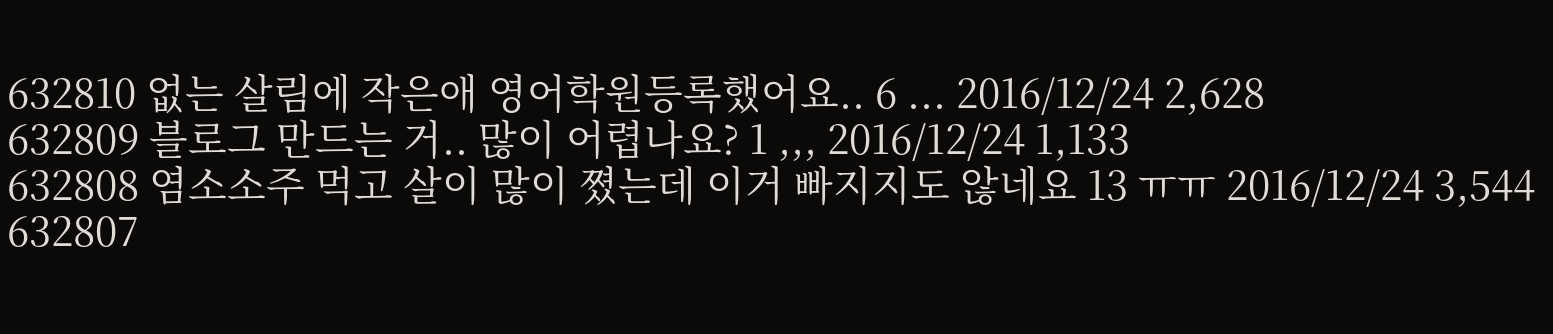632810 없는 살림에 작은애 영어학원등록했어요.. 6 ... 2016/12/24 2,628
632809 블로그 만드는 거.. 많이 어렵나요? 1 ,,, 2016/12/24 1,133
632808 염소소주 먹고 살이 많이 쪘는데 이거 빠지지도 않네요 13 ㅠㅠ 2016/12/24 3,544
632807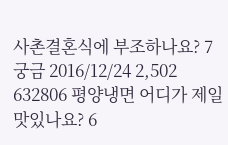사촌결혼식에 부조하나요? 7 궁금 2016/12/24 2,502
632806 평양냉면 어디가 제일 맛있나요? 6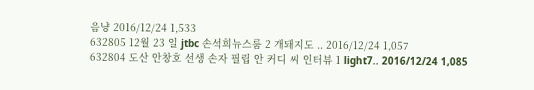음냥 2016/12/24 1,533
632805 12월 23 일 jtbc 손석희뉴스룸 2 개돼지도 .. 2016/12/24 1,057
632804 도산 안창호 선생 손자 필립 안 커디 씨 인터뷰 1 light7.. 2016/12/24 1,085